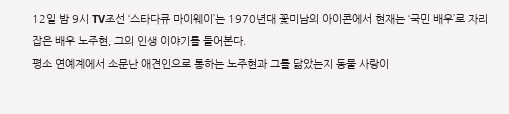12일 밤 9시 TV조선 ‘스타다큐 마이웨이’는 1970년대 꽃미남의 아이콘에서 현재는 ‘국민 배우’로 자리 잡은 배우 노주현, 그의 인생 이야기를 들어본다.
평소 연예계에서 소문난 애견인으로 통하는 노주현과 그를 닮았는지 동물 사랑이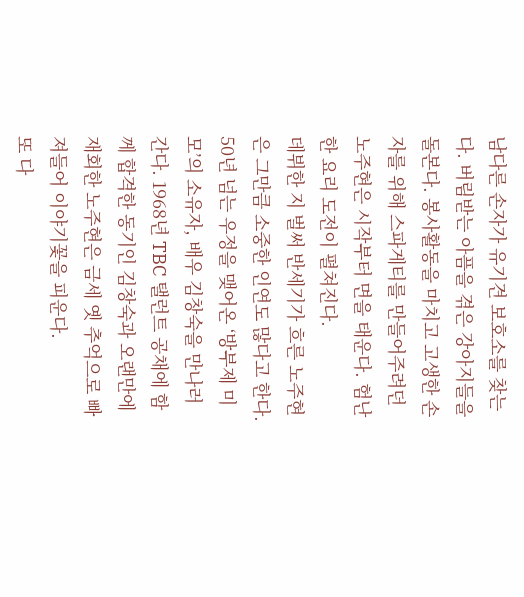남다른 손자가 유기견 보호소를 찾는다. 버림받는 아픔을 겪은 강아지들을 돌본다. 봉사활동을 마치고 고생한 손자를 위해 스파게티를 만들어주려던 노주현은 시작부터 면을 태운다. 험난한 요리 도전이 펼쳐진다.
데뷔한 지 벌써 반세기가 흐른 노주현은 그만큼 소중한 인연도 많다고 한다. 50년 넘는 우정을 맺어온 ‘방부제 미모’의 소유자, 배우 김창숙을 만나러 간다. 1968년 TBC 탤런트 공채에 함께 합격한 동기인 김창숙과 오랜만에 재회한 노주현은 금세 옛 추억으로 빠져들어 이야기꽃을 피운다.
또 다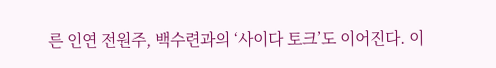른 인연 전원주, 백수련과의 ‘사이다 토크’도 이어진다. 이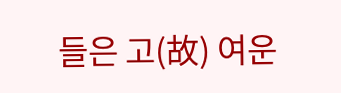들은 고(故) 여운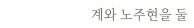계와 노주현을 둘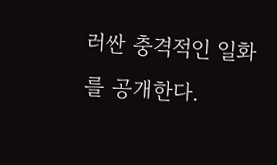러싼 충격적인 일화를 공개한다.